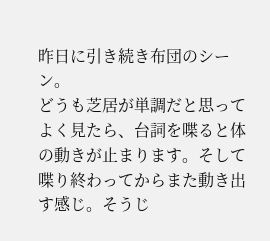昨日に引き続き布団のシーン。
どうも芝居が単調だと思ってよく見たら、台詞を喋ると体の動きが止まります。そして喋り終わってからまた動き出す感じ。そうじ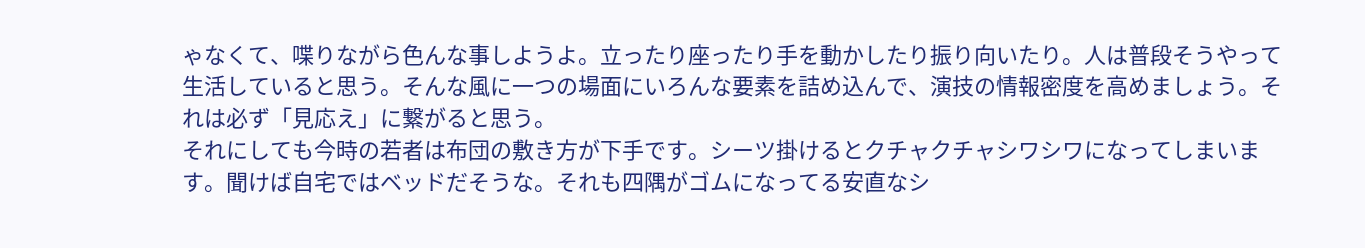ゃなくて、喋りながら色んな事しようよ。立ったり座ったり手を動かしたり振り向いたり。人は普段そうやって生活していると思う。そんな風に一つの場面にいろんな要素を詰め込んで、演技の情報密度を高めましょう。それは必ず「見応え」に繋がると思う。
それにしても今時の若者は布団の敷き方が下手です。シーツ掛けるとクチャクチャシワシワになってしまいます。聞けば自宅ではベッドだそうな。それも四隅がゴムになってる安直なシ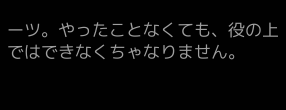ーツ。やったことなくても、役の上ではできなくちゃなりません。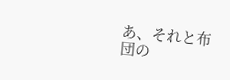あ、それと布団の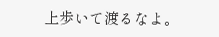上歩いて渡るなよ。